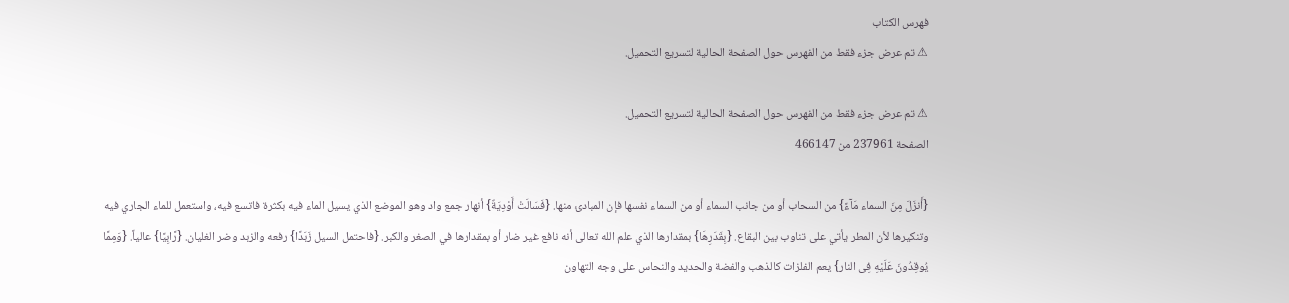فهرس الكتاب
⚠ تم عرض جزء فقط من الفهرس حول الصفحة الحالية لتسريع التحميل.

⚠ تم عرض جزء فقط من الفهرس حول الصفحة الحالية لتسريع التحميل.
الصفحة 237961 من 466147

{أَنزَلَ مِنَ السماء مَآءً} من السحاب أو من جانب السماء أو من السماء نفسها فإن المبادئ منها. {فَسَالَتْ أَوْدِيَةٌ} أنهار جمع واد وهو الموضع الذي يسيل الماء فيه بكثرة فاتسع فيه، واستعمل للماء الجاري فيه وتنكيرها لأن المطر يأتي على تناوب بين البقاع. {بِقَدَرِهَا} بمقدارها الذي علم الله تعالى أنه نافع غير ضار أو بمقدارها في الصغر والكبر. {فاحتمل السيل زَبَدًا} رفعه والزبد وضر الغليان. {رَّابِيًا} عالياً. {وَمِمَّا يُوقِدُونَ عَلَيْهِ فِى النار} يعم الفلزات كالذهب والفضة والحديد والنحاس على وجه التهاون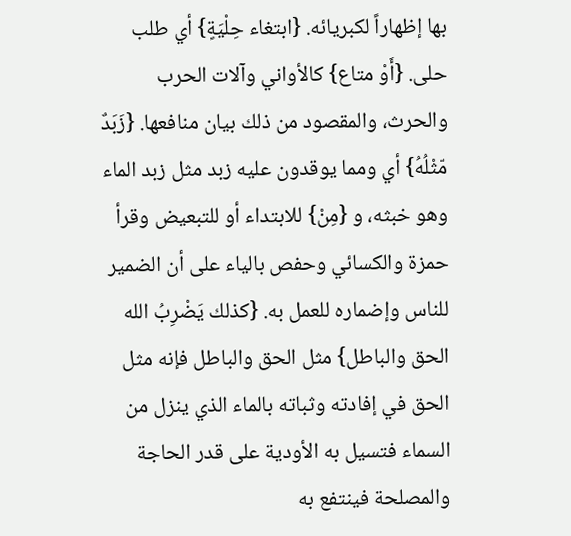بها إظهاراً لكبريائه. {ابتغاء حِلْيَةٍ} أي طلب حلى. {أَوْ متاع} كالأواني وآلات الحرب والحرث، والمقصود من ذلك بيان منافعها. {زَبَدٌ مّثْلُهُ} أي ومما يوقدون عليه زبد مثل زبد الماء وهو خبثه، و {مِنْ} للابتداء أو للتبعيض وقرأ حمزة والكسائي وحفص بالياء على أن الضمير للناس وإضماره للعمل به. {كذلك يَضْرِبُ الله الحق والباطل} مثل الحق والباطل فإنه مثل الحق في إفادته وثباته بالماء الذي ينزل من السماء فتسيل به الأودية على قدر الحاجة والمصلحة فينتفع به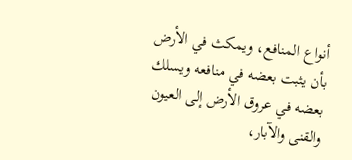أنواع المنافع، ويمكث في الأرض بأن يثبت بعضه في منافعه ويسلك بعضه في عروق الأرض إلى العيون والقنى والآبار،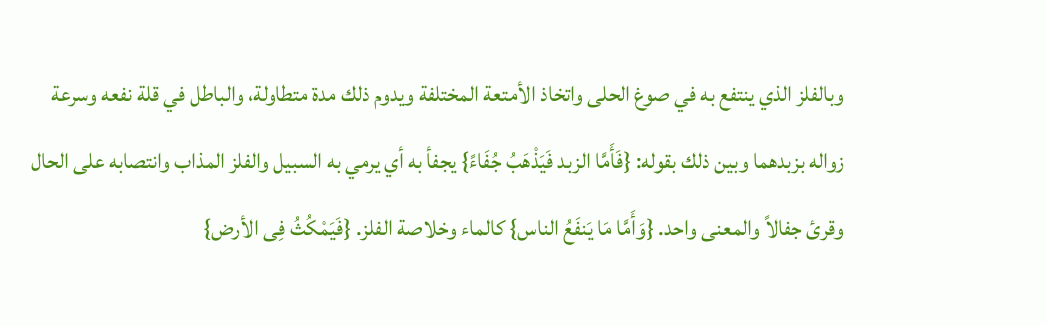وبالفلز الذي ينتفع به في صوغ الحلى واتخاذ الأمتعة المختلفة ويدوم ذلك مدة متطاولة، والباطل في قلة نفعه وسرعة زواله بزبدهما وبين ذلك بقوله: {فَأَمَّا الزبد فَيَذْهَبُ جُفَاءً} يجفأ به أي يرمي به السبيل والفلز المذاب وانتصابه على الحال وقرئ جفالاً والمعنى واحد. {وَأَمَّا مَا يَنفَعُ الناس} كالماء وخلاصة الفلز. {فَيَمْكُثُ فِى الأرض}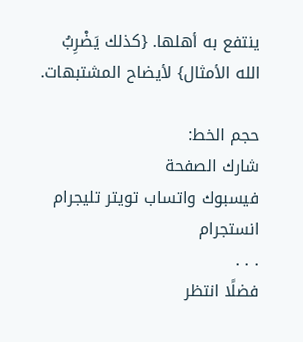ينتفع به أهلها. {كذلك يَضْرِبُ الله الأمثال} لأيضاح المشتبهات.

حجم الخط:
شارك الصفحة
فيسبوك واتساب تويتر تليجرام انستجرام
. . .
فضلًا انتظر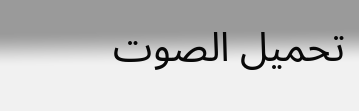تحميل الصوت